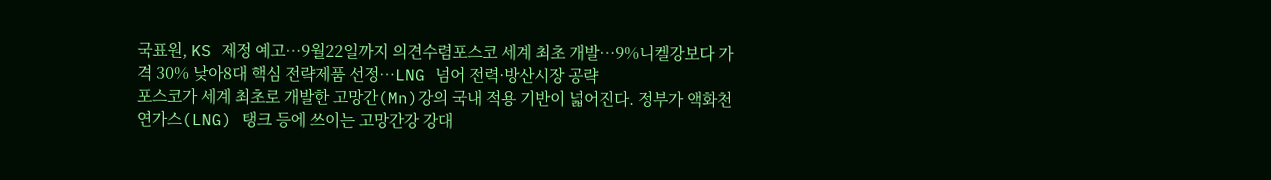국표원, KS 제정 예고…9월22일까지 의견수렴포스코 세계 최초 개발…9%니켈강보다 가격 30% 낮아8대 핵심 전략제품 선정…LNG 넘어 전력·방산시장 공략
포스코가 세계 최초로 개발한 고망간(Mn)강의 국내 적용 기반이 넓어진다. 정부가 액화천연가스(LNG) 탱크 등에 쓰이는 고망간강 강대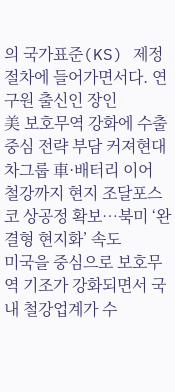의 국가표준(KS) 제정 절차에 들어가면서다. 연구원 출신인 장인
美 보호무역 강화에 수출 중심 전략 부담 커져현대차그룹 車·배터리 이어 철강까지 현지 조달포스코 상공정 확보…북미 ‘완결형 현지화’ 속도
미국을 중심으로 보호무역 기조가 강화되면서 국내 철강업계가 수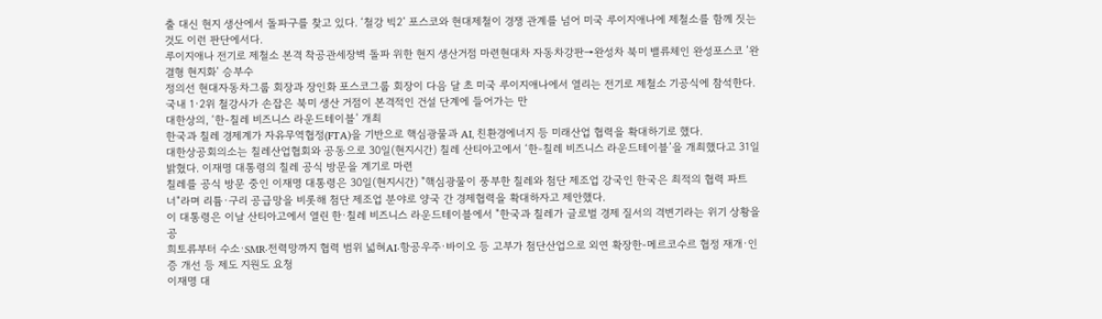출 대신 현지 생산에서 돌파구를 찾고 있다. ‘철강 빅2’ 포스코와 현대제철이 경쟁 관계를 넘어 미국 루이지애나에 제철소를 함께 짓는 것도 이런 판단에서다.
루이지애나 전기로 제철소 본격 착공관세장벽 돌파 위한 현지 생산거점 마련현대차 자동차강판→완성차 북미 밸류체인 완성포스코 ’완결형 현지화’ 승부수
정의선 현대자동차그룹 회장과 장인화 포스코그룹 회장이 다음 달 초 미국 루이지애나에서 열리는 전기로 제철소 기공식에 참석한다. 국내 1·2위 철강사가 손잡은 북미 생산 거점이 본격적인 건설 단계에 들어가는 만
대한상의, ‘한-칠레 비즈니스 라운드테이블’ 개최
한국과 칠레 경제계가 자유무역협정(FTA)을 기반으로 핵심광물과 AI, 친환경에너지 등 미래산업 협력을 확대하기로 했다.
대한상공회의소는 칠레산업협회와 공동으로 30일(현지시간) 칠레 산티아고에서 ‘한-칠레 비즈니스 라운드테이블’을 개최했다고 31일 밝혔다. 이재명 대통령의 칠레 공식 방문을 계기로 마련
칠레를 공식 방문 중인 이재명 대통령은 30일(현지시간) "핵심광물이 풍부한 칠레와 첨단 제조업 강국인 한국은 최적의 협력 파트너"라며 리튬·구리 공급망을 비롯해 첨단 제조업 분야로 양국 간 경제협력을 확대하자고 제안했다.
이 대통령은 이날 산티아고에서 열린 한·칠레 비즈니스 라운드테이블에서 "한국과 칠레가 글로벌 경제 질서의 격변기라는 위기 상황을 공
희토류부터 수소·SMR·전력망까지 협력 범위 넓혀AI·항공우주·바이오 등 고부가 첨단산업으로 외연 확장한-메르코수르 협정 재개·인증 개선 등 제도 지원도 요청
이재명 대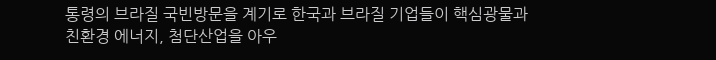통령의 브라질 국빈방문을 계기로 한국과 브라질 기업들이 핵심광물과 친환경 에너지, 첨단산업을 아우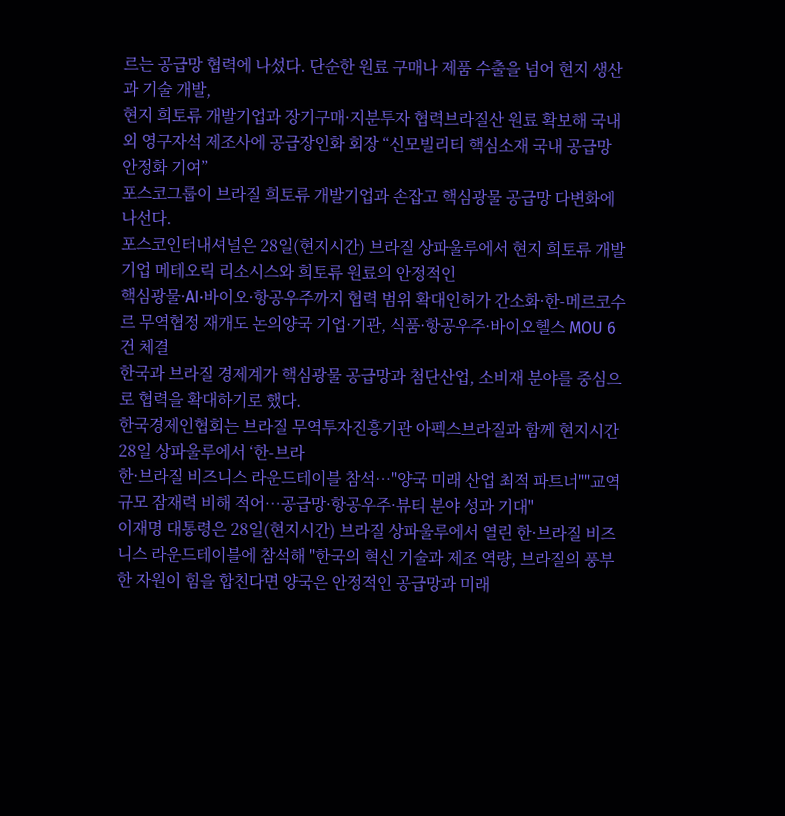르는 공급망 협력에 나섰다. 단순한 원료 구매나 제품 수출을 넘어 현지 생산과 기술 개발,
현지 희토류 개발기업과 장기구매·지분투자 협력브라질산 원료 확보해 국내외 영구자석 제조사에 공급장인화 회장 “신모빌리티 핵심소재 국내 공급망 안정화 기여”
포스코그룹이 브라질 희토류 개발기업과 손잡고 핵심광물 공급망 다변화에 나선다.
포스코인터내셔널은 28일(현지시간) 브라질 상파울루에서 현지 희토류 개발기업 메테오릭 리소시스와 희토류 원료의 안정적인
핵심광물·AI·바이오·항공우주까지 협력 범위 확대인허가 간소화·한-메르코수르 무역협정 재개도 논의양국 기업·기관, 식품·항공우주·바이오헬스 MOU 6건 체결
한국과 브라질 경제계가 핵심광물 공급망과 첨단산업, 소비재 분야를 중심으로 협력을 확대하기로 했다.
한국경제인협회는 브라질 무역투자진흥기관 아펙스브라질과 함께 현지시간 28일 상파울루에서 ‘한-브라
한·브라질 비즈니스 라운드테이블 참석…"양국 미래 산업 최적 파트너""교역 규모 잠재력 비해 적어…공급망·항공우주·뷰티 분야 성과 기대"
이재명 대통령은 28일(현지시간) 브라질 상파울루에서 열린 한·브라질 비즈니스 라운드테이블에 참석해 "한국의 혁신 기술과 제조 역량, 브라질의 풍부한 자원이 힘을 합친다면 양국은 안정적인 공급망과 미래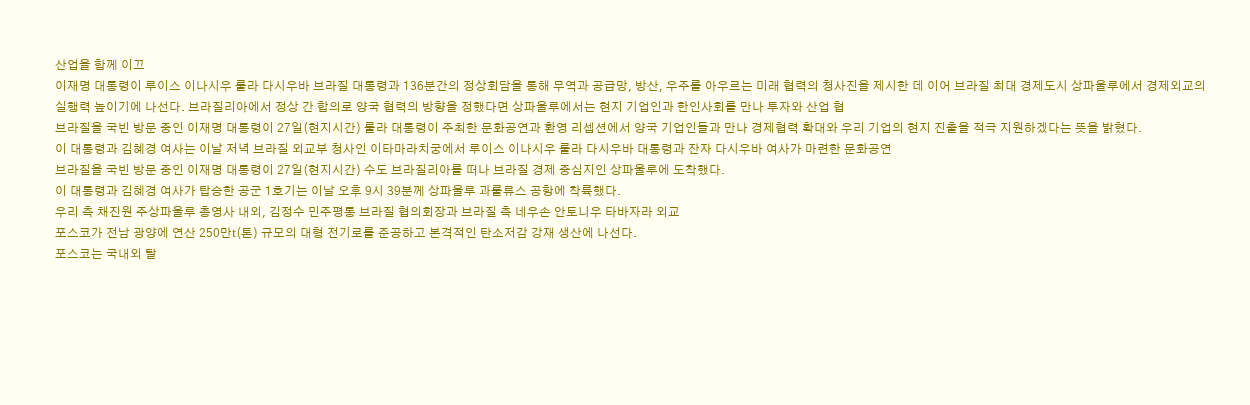산업을 함께 이끄
이재명 대통령이 루이스 이나시우 룰라 다시우바 브라질 대통령과 136분간의 정상회담을 통해 무역과 공급망, 방산, 우주를 아우르는 미래 협력의 청사진을 제시한 데 이어 브라질 최대 경제도시 상파울루에서 경제외교의 실행력 높이기에 나선다. 브라질리아에서 정상 간 합의로 양국 협력의 방향을 정했다면 상파울루에서는 현지 기업인과 한인사회를 만나 투자와 산업 협
브라질을 국빈 방문 중인 이재명 대통령이 27일(현지시간) 룰라 대통령이 주최한 문화공연과 환영 리셉션에서 양국 기업인들과 만나 경제협력 확대와 우리 기업의 현지 진출을 적극 지원하겠다는 뜻을 밝혔다.
이 대통령과 김혜경 여사는 이날 저녁 브라질 외교부 청사인 이타마라치궁에서 루이스 이나시우 룰라 다시우바 대통령과 잔자 다시우바 여사가 마련한 문화공연
브라질을 국빈 방문 중인 이재명 대통령이 27일(현지시간) 수도 브라질리아를 떠나 브라질 경제 중심지인 상파울루에 도착했다.
이 대통령과 김혜경 여사가 탑승한 공군 1호기는 이날 오후 9시 39분께 상파울루 과룰류스 공항에 착륙했다.
우리 측 채진원 주상파울루 총영사 내외, 김정수 민주평통 브라질 협의회장과 브라질 측 네우손 안토니우 타바자라 외교
포스코가 전남 광양에 연산 250만t(톤) 규모의 대형 전기로를 준공하고 본격적인 탄소저감 강재 생산에 나선다.
포스코는 국내외 탈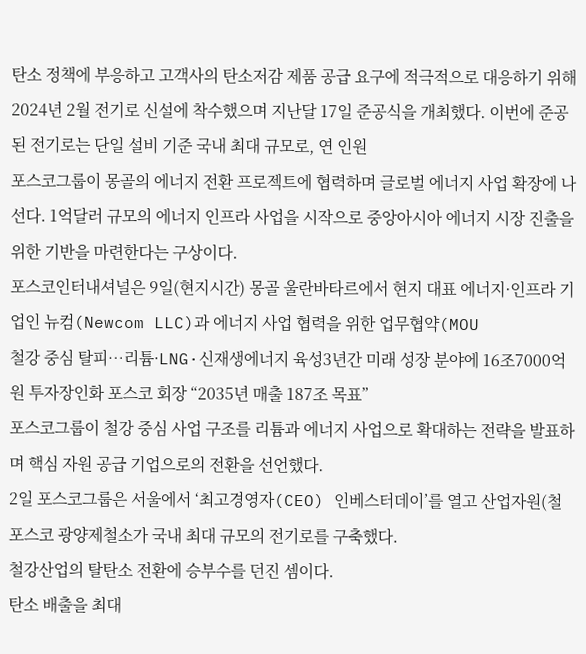탄소 정책에 부응하고 고객사의 탄소저감 제품 공급 요구에 적극적으로 대응하기 위해 2024년 2월 전기로 신설에 착수했으며 지난달 17일 준공식을 개최했다. 이번에 준공된 전기로는 단일 설비 기준 국내 최대 규모로, 연 인원
포스코그룹이 몽골의 에너지 전환 프로젝트에 협력하며 글로벌 에너지 사업 확장에 나선다. 1억달러 규모의 에너지 인프라 사업을 시작으로 중앙아시아 에너지 시장 진출을 위한 기반을 마련한다는 구상이다.
포스코인터내셔널은 9일(현지시간) 몽골 울란바타르에서 현지 대표 에너지·인프라 기업인 뉴컴(Newcom LLC)과 에너지 사업 협력을 위한 업무협약(MOU
철강 중심 탈피…리튬·LNG·신재생에너지 육성3년간 미래 성장 분야에 16조7000억원 투자장인화 포스코 회장 “2035년 매출 187조 목표”
포스코그룹이 철강 중심 사업 구조를 리튬과 에너지 사업으로 확대하는 전략을 발표하며 핵심 자원 공급 기업으로의 전환을 선언했다.
2일 포스코그룹은 서울에서 ‘최고경영자(CEO) 인베스터데이’를 열고 산업자원(철
포스코 광양제철소가 국내 최대 규모의 전기로를 구축했다.
철강산업의 탈탄소 전환에 승부수를 던진 셈이다.
탄소 배출을 최대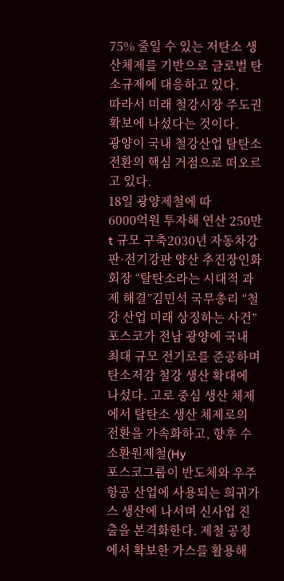75% 줄일 수 있는 저탄소 생산체제를 기반으로 글로벌 탄소규제에 대응하고 있다.
따라서 미래 철강시장 주도권 확보에 나섰다는 것이다.
광양이 국내 철강산업 탈탄소 전환의 핵심 거점으로 떠오르고 있다.
18일 광양제철에 따
6000억원 투자해 연산 250만t 규모 구축2030년 자동차강판·전기강판 양산 추진장인화 회장 “탈탄소라는 시대적 과제 해결”김민석 국무총리 “철강 산업 미래 상징하는 사건”
포스코가 전남 광양에 국내 최대 규모 전기로를 준공하며 탄소저감 철강 생산 확대에 나섰다. 고로 중심 생산 체제에서 탈탄소 생산 체제로의 전환을 가속화하고, 향후 수소환원제철(Hy
포스코그룹이 반도체와 우주항공 산업에 사용되는 희귀가스 생산에 나서며 신사업 진출을 본격화한다. 제철 공정에서 확보한 가스를 활용해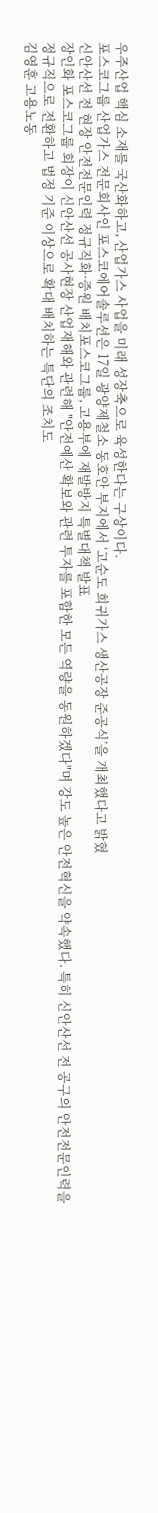우주산업 핵심 소재를 국산화하고, 산업가스 사업을 미래 성장축으로 육성한다는 구상이다.
포스코그룹 산업가스 전문회사인 포스코에어솔루션은 17일 광양제철소 동호안 부지에서 ‘고순도 희귀가스 생산공장 준공식’을 개최했다고 밝혔
신안산선 전 현장 안전전문인력 정규직화·증원 배치포스코그룹, 고용부에 재발방지 특별대책 발표
장인화 포스코그룹 회장이 신안산선 공사현장 산업재해와 관련해 "안전예산 확보와 관련 투자를 포함한 모든 역량을 동원하겠다"며 강도 높은 안전혁신을 약속했다. 특히 신안산선 전 공구의 안전전문인력을 정규직으로 전환하고 법정 기준 이상으로 확대 배치하는 특단의 조치도
김영훈 고용노동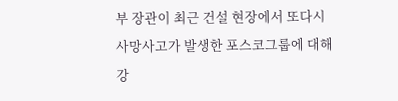부 장관이 최근 건설 현장에서 또다시 사망사고가 발생한 포스코그룹에 대해 강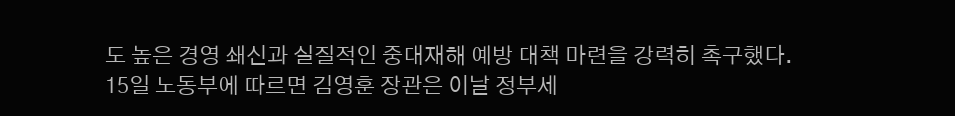도 높은 경영 쇄신과 실질적인 중대재해 예방 대책 마련을 강력히 촉구했다.
15일 노동부에 따르면 김영훈 장관은 이날 정부세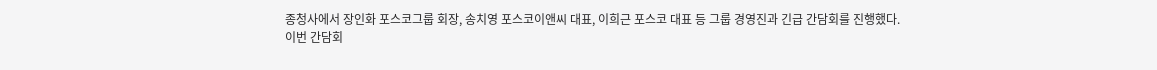종청사에서 장인화 포스코그룹 회장, 송치영 포스코이앤씨 대표, 이희근 포스코 대표 등 그룹 경영진과 긴급 간담회를 진행했다.
이번 간담회